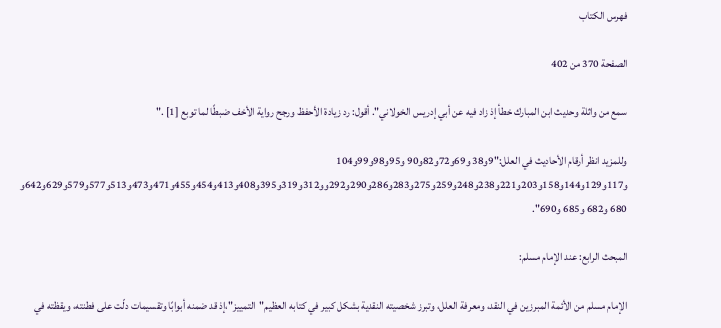فهرس الكتاب

الصفحة 370 من 402

سمع من واثلة وحديث ابن المبارك خطأ إذ زاد فيه عن أبي إدريس الخولاني". أقول: رد زيادة الأحفظ ورجح رواية الأخف ضبطًا لما توبع [1] ."

وللمزيد انظر أرقام الأحاديث في العلل:"9و38 و69و72و82و90 و95و98و99و104 و117و129و144و158و203و221و238و248و259و275و283و286و290و292وو312و319و395و408و413و454و455و471و473و513و577و579و629و642و 680 و682 و685 و690".

المبحث الرابع: عند الإمام مسلم:

الإمام مسلم من الأئمة المبرزين في النقد، ومعرفة العلل، وتبرز شخصيته النقدية بشكل كبير في كتابه العظيم"التمييز"،إذ قد ضمنه أبوابًا وتقسيمات دلّت على فطنته، ويقظته في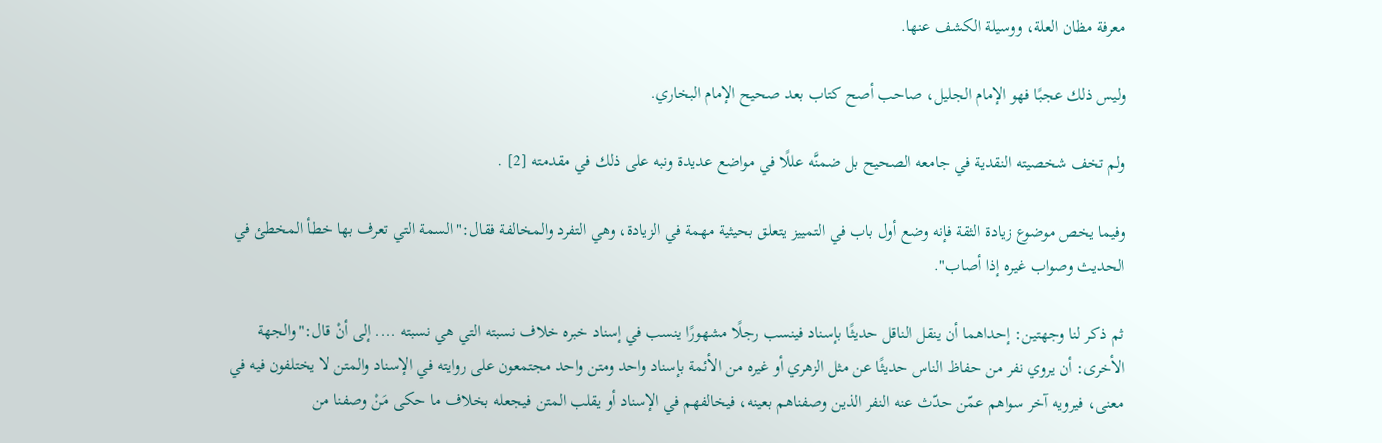معرفة مظان العلة، ووسيلة الكشف عنها.

وليس ذلك عجبًا فهو الإمام الجليل، صاحب أصح كتاب بعد صحيح الإمام البخاري.

ولم تخف شخصيته النقدية في جامعه الصحيح بل ضمنَّه عللًا في مواضع عديدة ونبه على ذلك في مقدمته [2] .

وفيما يخص موضوع زيادة الثقة فإنه وضع أول باب في التمييز يتعلق بحيثية مهمة في الزيادة، وهي التفرد والمخالفة فقال:"السمة التي تعرف بها خطأ المخطئ في الحديث وصواب غيره إذا أصاب".

ثم ذكر لنا وجهتين: إحداهما أن ينقل الناقل حديثًا بإسناد فينسب رجلًا مشهورًا ينسب في إسناد خبره خلاف نسبته التي هي نسبته .... إلى أنْ قال:"والجهة الأخرى: أن يروي نفر من حفاظ الناس حديثًا عن مثل الزهري أو غيره من الأئمة بإسناد واحد ومتن واحد مجتمعون على روايته في الإسناد والمتن لا يختلفون فيه في معنى، فيرويه آخر سواهم عمّن حدّث عنه النفر الذين وصفناهم بعينه، فيخالفهم في الإسناد أو يقلب المتن فيجعله بخلاف ما حكى مَنْ وصفنا من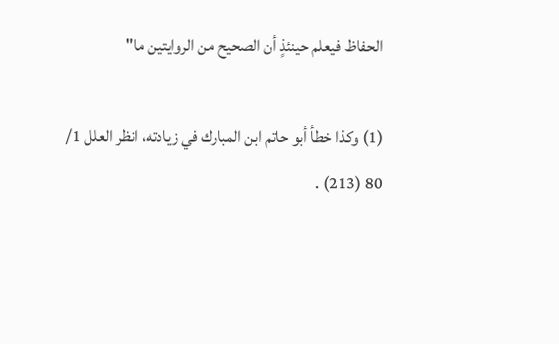الحفاظ فيعلم حينئذٍ أن الصحيح من الروايتين ما"

(1) وكذا خطأ أبو حاتم ابن المبارك في زيادته، انظر العلل 1/ 80 (213) .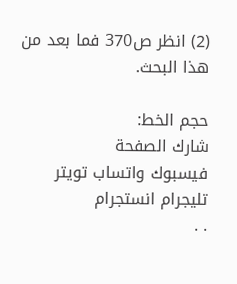(2) انظر ص370 فما بعد من هذا البحث.

حجم الخط:
شارك الصفحة
فيسبوك واتساب تويتر تليجرام انستجرام
. .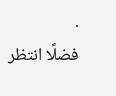.
فضلًا انتظر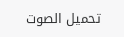تحميل الصوت